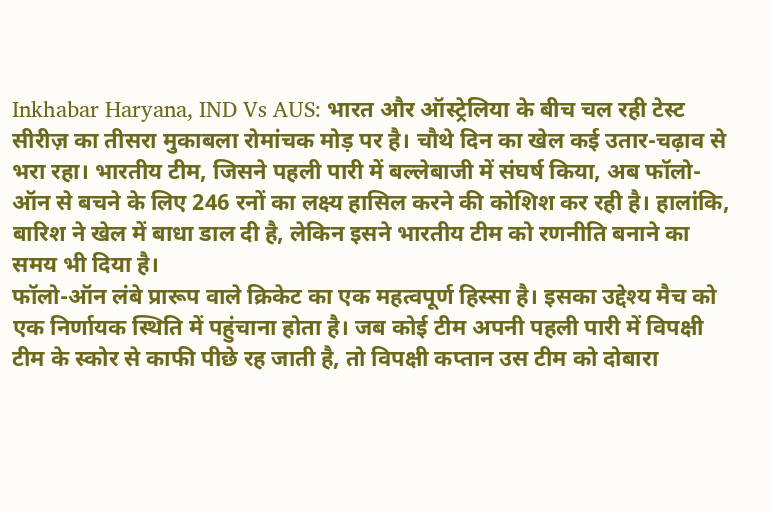Inkhabar Haryana, IND Vs AUS: भारत और ऑस्ट्रेलिया के बीच चल रही टेस्ट सीरीज़ का तीसरा मुकाबला रोमांचक मोड़ पर है। चौथे दिन का खेल कई उतार-चढ़ाव से भरा रहा। भारतीय टीम, जिसने पहली पारी में बल्लेबाजी में संघर्ष किया, अब फॉलो-ऑन से बचने के लिए 246 रनों का लक्ष्य हासिल करने की कोशिश कर रही है। हालांकि, बारिश ने खेल में बाधा डाल दी है, लेकिन इसने भारतीय टीम को रणनीति बनाने का समय भी दिया है।
फॉलो-ऑन लंबे प्रारूप वाले क्रिकेट का एक महत्वपूर्ण हिस्सा है। इसका उद्देश्य मैच को एक निर्णायक स्थिति में पहुंचाना होता है। जब कोई टीम अपनी पहली पारी में विपक्षी टीम के स्कोर से काफी पीछे रह जाती है, तो विपक्षी कप्तान उस टीम को दोबारा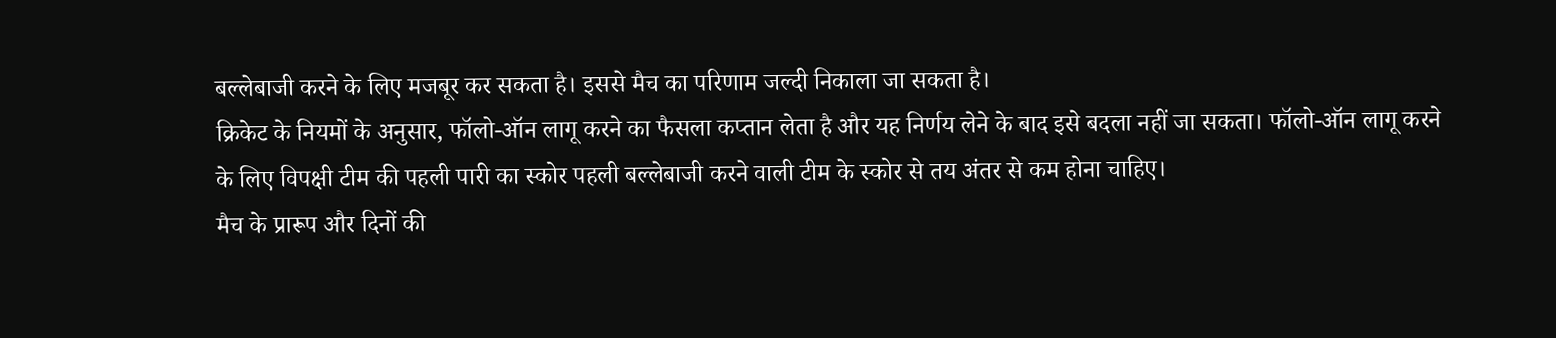बल्लेबाजी करने के लिए मजबूर कर सकता है। इससे मैच का परिणाम जल्दी निकाला जा सकता है।
क्रिकेट के नियमों के अनुसार, फॉलो-ऑन लागू करने का फैसला कप्तान लेता है और यह निर्णय लेने के बाद इसे बदला नहीं जा सकता। फॉलो-ऑन लागू करने के लिए विपक्षी टीम की पहली पारी का स्कोर पहली बल्लेबाजी करने वाली टीम के स्कोर से तय अंतर से कम होना चाहिए।
मैच के प्रारूप और दिनों की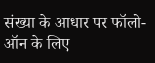संख्या के आधार पर फॉलो-ऑन के लिए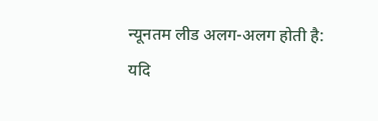न्यूनतम लीड अलग-अलग होती है:
यदि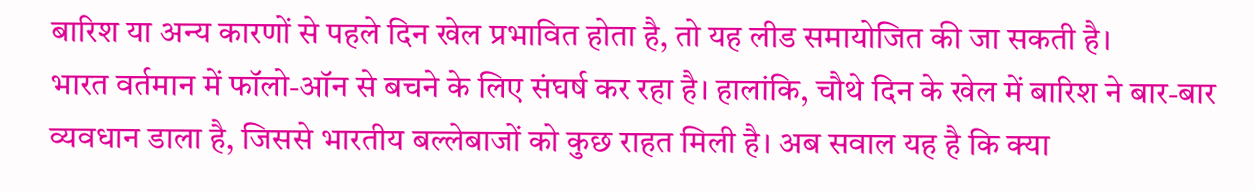बारिश या अन्य कारणों से पहले दिन खेल प्रभावित होता है, तो यह लीड समायोजित की जा सकती है।
भारत वर्तमान में फॉलो-ऑन से बचने के लिए संघर्ष कर रहा है। हालांकि, चौथे दिन के खेल में बारिश ने बार-बार व्यवधान डाला है, जिससे भारतीय बल्लेबाजों को कुछ राहत मिली है। अब सवाल यह है कि क्या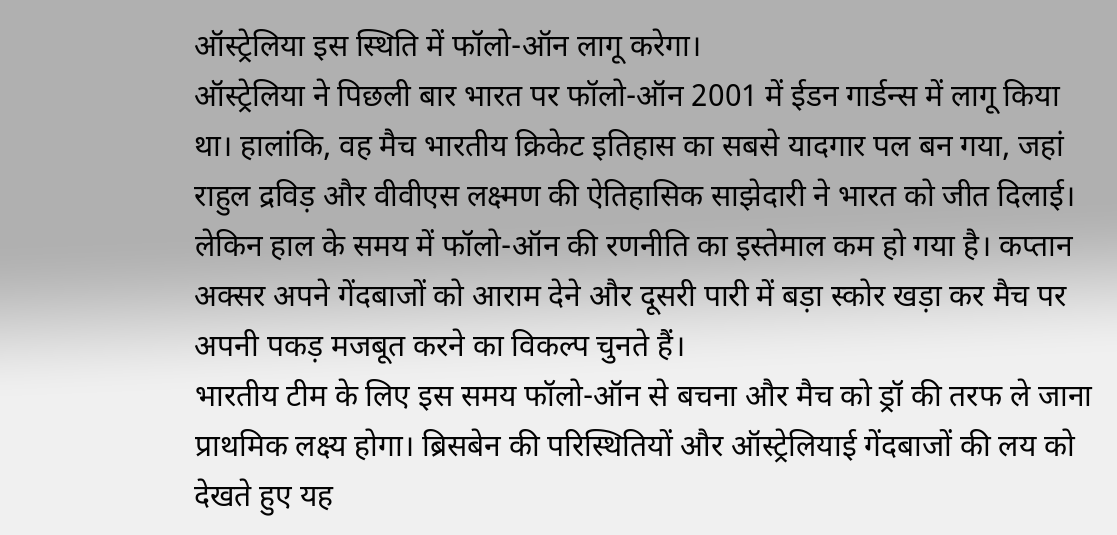ऑस्ट्रेलिया इस स्थिति में फॉलो-ऑन लागू करेगा।
ऑस्ट्रेलिया ने पिछली बार भारत पर फॉलो-ऑन 2001 में ईडन गार्डन्स में लागू किया था। हालांकि, वह मैच भारतीय क्रिकेट इतिहास का सबसे यादगार पल बन गया, जहां राहुल द्रविड़ और वीवीएस लक्ष्मण की ऐतिहासिक साझेदारी ने भारत को जीत दिलाई। लेकिन हाल के समय में फॉलो-ऑन की रणनीति का इस्तेमाल कम हो गया है। कप्तान अक्सर अपने गेंदबाजों को आराम देने और दूसरी पारी में बड़ा स्कोर खड़ा कर मैच पर अपनी पकड़ मजबूत करने का विकल्प चुनते हैं।
भारतीय टीम के लिए इस समय फॉलो-ऑन से बचना और मैच को ड्रॉ की तरफ ले जाना प्राथमिक लक्ष्य होगा। ब्रिसबेन की परिस्थितियों और ऑस्ट्रेलियाई गेंदबाजों की लय को देखते हुए यह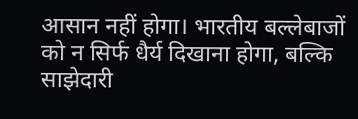आसान नहीं होगा। भारतीय बल्लेबाजों को न सिर्फ धैर्य दिखाना होगा, बल्कि साझेदारी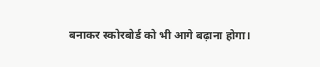बनाकर स्कोरबोर्ड को भी आगे बढ़ाना होगा।